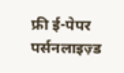फ्री ई-पेपर
पर्सनलाइज़्ड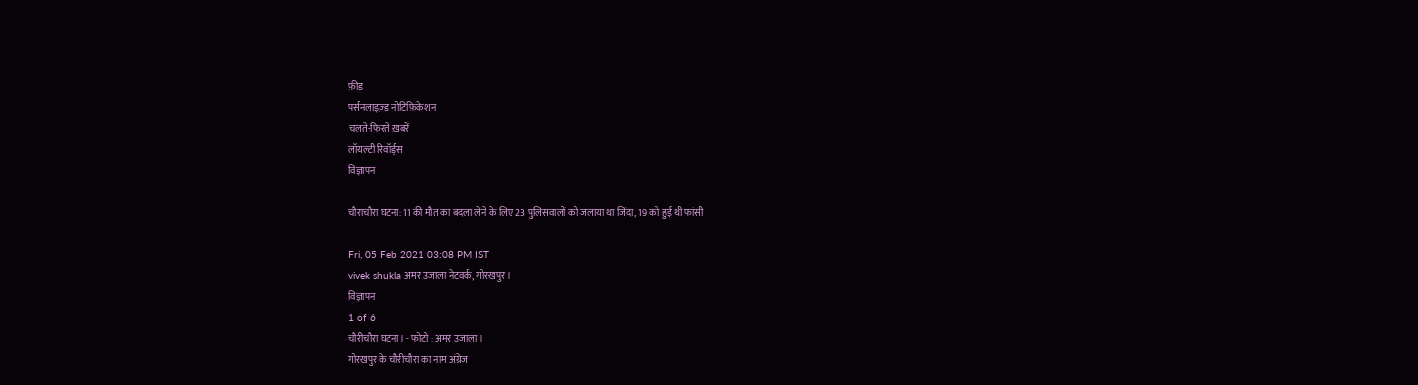फ़ीड
पर्सनलाइज़्ड नोटिफ़िकेशन
चलते-फिरते ख़बरें
लॉयल्टी रिवॉर्ड्स
विज्ञापन

चौराचौरा घटना: 11 की मौत का बदला लेने के लिए 23 पुलिसवालों को जलाया था जिंदा, 19 को हुई थी फांसी

Fri, 05 Feb 2021 03:08 PM IST
vivek shukla अमर उजाला नेटवर्क, गोरखपुर।
विज्ञापन
1 of 6
चौरीचौरा घटना। - फोटो : अमर उजाला।
गोरखपुर के चौरीचौरा का नाम अंग्रेज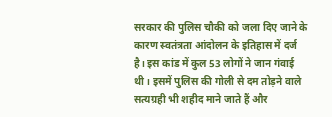सरकार की पुलिस चौकी को जला दिए जाने के कारण स्वतंत्रता आंदोलन के इतिहास में दर्ज है। इस कांड में कुल 53 लोगों ने जान गंवाई थी। इसमें पुलिस की गोली से दम तोड़ने वाले सत्यग्रही भी शहीद माने जाते हैं और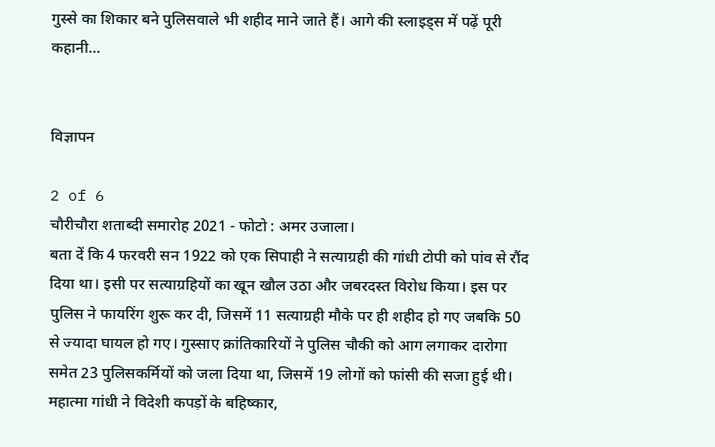गुस्से का शिकार बने पुलिसवाले भी शहीद माने जाते हैं। आगे की स्लाइड्स में पढ़ें पूरी कहानी...


विज्ञापन

2 of 6
चौरीचौरा शताब्दी समारोह 2021 - फोटो : अमर उजाला।
बता दें कि 4 फरवरी सन 1922 को एक सिपाही ने सत्याग्रही की गांधी टोपी को पांव से रौंद दिया था। इसी पर सत्याग्रहियों का खून खौल उठा और जबरदस्त विरोध किया। इस पर पुलिस ने फायरिंग शुरू कर दी, जिसमें 11 सत्याग्रही मौके पर ही शहीद हो गए जबकि 50 से ज्यादा घायल हो गए। गुस्साए क्रांतिकारियों ने पुलिस चौकी को आग लगाकर दारोगा समेत 23 पुलिसकर्मियों को जला दिया था, जिसमें 19 लोगों को फांसी की सजा हुई थी। महात्मा गांधी ने विदेशी कपड़ों के बहिष्कार,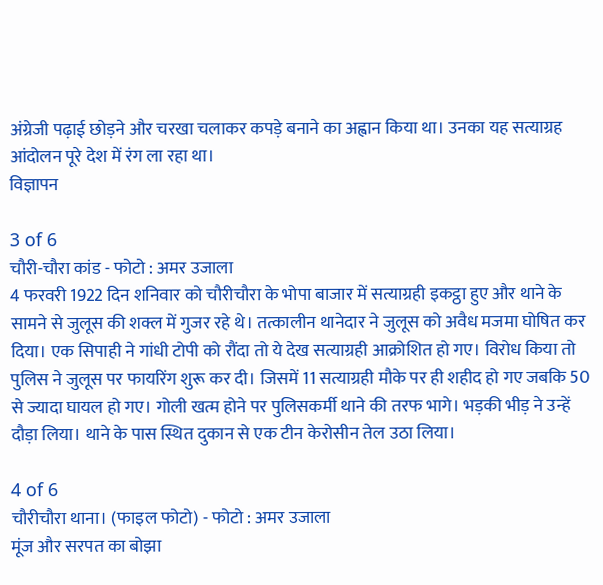अंग्रेजी पढ़ाई छोड़ने और चरखा चलाकर कपड़े बनाने का अह्वान किया था। उनका यह सत्याग्रह आंदोलन पूरे देश में रंग ला रहा था।
विज्ञापन

3 of 6
चौरी-चौरा कांड - फोटो : अमर उजाला
4 फरवरी 1922 दिन शनिवार को चौरीचौरा के भोपा बाजार में सत्याग्रही इकट्ठा हुए और थाने के सामने से जुलूस की शक्ल में गुजर रहे थे। तत्कालीन थानेदार ने जुलूस को अवैध मजमा घोषित कर दिया। एक सिपाही ने गांधी टोपी को रौंदा तो ये देख सत्याग्रही आक्रोशित हो गए। विरोध किया तो पुलिस ने जुलूस पर फायरिंग शुरू कर दी। जिसमें 11 सत्याग्रही मौके पर ही शहीद हो गए जबकि 50 से ज्यादा घायल हो गए। गोली खत्म होने पर पुलिसकर्मी थाने की तरफ भागे। भड़की भीड़ ने उन्हें दौड़ा लिया। थाने के पास स्थित दुकान से एक टीन केरोसीन तेल उठा लिया।

4 of 6
चौरीचौरा थाना। (फाइल फोटो) - फोटो : अमर उजाला
मूंज और सरपत का बोझा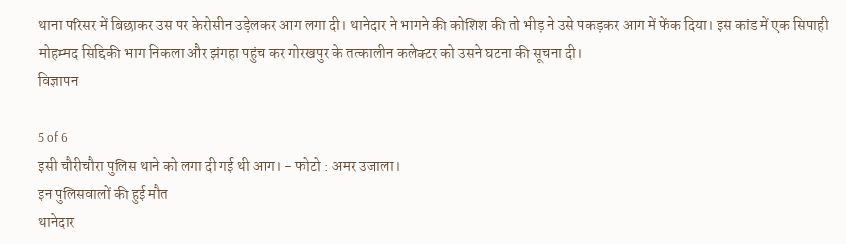थाना परिसर में बिछाकर उस पर केरोसीन उड़ेलकर आग लगा दी। थानेदार ने भागने की कोशिश की तो भीड़ ने उसे पकड़कर आग में फेंक दिया। इस कांड में एक सिपाही मोहम्मद सिद्दिकी भाग निकला और झंगहा पहुंच कर गोरखपुर के तत्कालीन कलेक्टर को उसने घटना की सूचना दी।
विज्ञापन

5 of 6
इसी चौरीचौरा पुलिस थाने को लगा दी गई थी आग। - फोटो : अमर उजाला।
इन पुलिसवालों की हुई मौत
थानेदार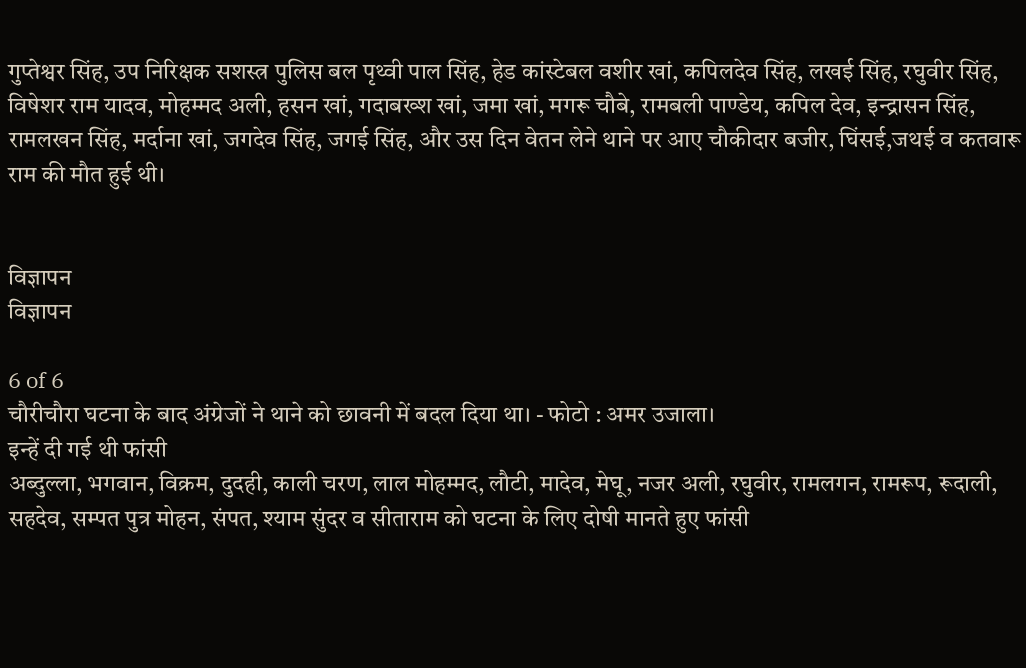गुप्तेश्वर सिंह, उप निरिक्षक सशस्त्र पुलिस बल पृथ्वी पाल सिंह, हेड कांस्टेबल वशीर खां, कपिलदेव सिंह, लखई सिंह, रघुवीर सिंह, विषेशर राम यादव, मोहम्मद अली, हसन खां, गदाबख्श खां, जमा खां, मगरू चौबे, रामबली पाण्डेय, कपिल देव, इन्द्रासन सिंह, रामलखन सिंह, मर्दाना खां, जगदेव सिंह, जगई सिंह, और उस दिन वेतन लेने थाने पर आए चौकीदार बजीर, घिंसई,जथई व कतवारू राम की मौत हुई थी।


विज्ञापन
विज्ञापन

6 of 6
चौरीचौरा घटना के बाद अंग्रेजों ने थाने को छावनी में बदल दिया था। - फोटो : अमर उजाला।
इन्हें दी गई थी फांसी
अब्दुल्ला, भगवान, विक्रम, दुदही, काली चरण, लाल मोहम्मद, लौटी, मादेव, मेघू, नजर अली, रघुवीर, रामलगन, रामरूप, रूदाली, सहदेव, सम्पत पुत्र मोहन, संपत, श्याम सुंदर व सीताराम को घटना के लिए दोषी मानते हुए फांसी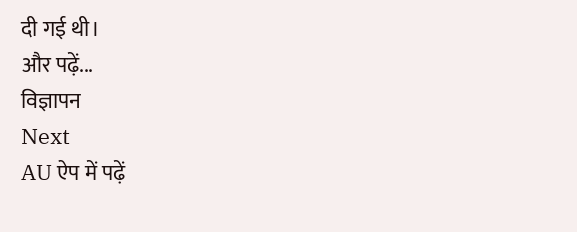दी गई थी।
और पढ़ें...
विज्ञापन
Next
AU ऐप में पढ़ें